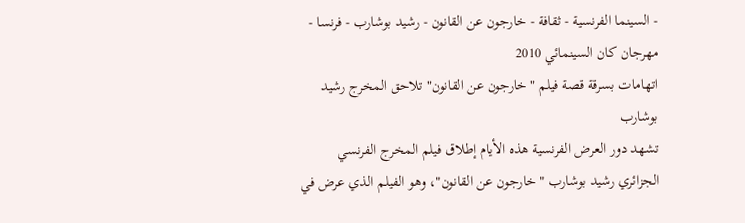- السينما الفرنسية - ثقافة - خارجون عن القانون - رشيد بوشارب - فرنسا - مهرجان كان السينمائي 2010
اتهامات بسرقة قصة فيلم "خارجون عن القانون" تلاحق المخرج رشيد بوشارب
تشهد دور العرض الفرنسية هذه الأيام إطلاق فيلم المخرج الفرنسي الجزائري رشيد بوشارب "خارجون عن القانون"، وهو الفيلم الذي عرض في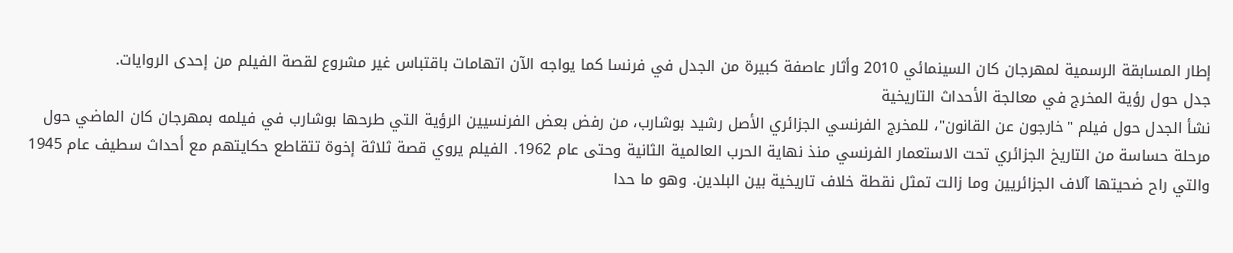إطار المسابقة الرسمية لمهرجان كان السينمائي 2010 وأثار عاصفة كبيرة من الجدل في فرنسا كما يواجه الآن اتهامات باقتباس غير مشروع لقصة الفيلم من إحدى الروايات.
جدل حول رؤية المخرج في معالجة الأحداث التاريخية
نشأ الجدل حول فيلم "خارجون عن القانون"، للمخرج الفرنسي الجزائري الأصل رشيد بوشارب، من رفض بعض الفرنسيين الرؤية التي طرحها بوشارب في فيلمه بمهرجان كان الماضي حول مرحلة حساسة من التاريخ الجزائري تحت الاستعمار الفرنسي منذ نهاية الحرب العالمية الثانية وحتى عام 1962. الفيلم يروي قصة ثلاثة إخوة تتقاطع حكايتهم مع أحداث سطيف عام 1945 والتي راح ضحيتها آلاف الجزائريين وما زالت تمثل نقطة خلاف تاريخية بين البلدين. وهو ما حدا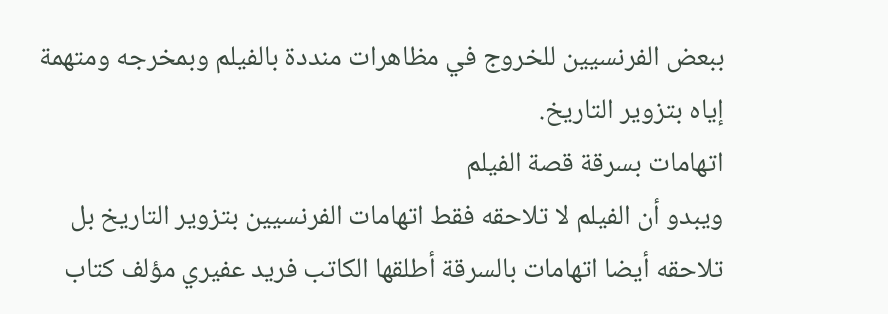ببعض الفرنسيين للخروج في مظاهرات منددة بالفيلم وبمخرجه ومتهمة إياه بتزوير التاريخ.
اتهامات بسرقة قصة الفيلم
ويبدو أن الفيلم لا تلاحقه فقط اتهامات الفرنسيين بتزوير التاريخ بل تلاحقه أيضا اتهامات بالسرقة أطلقها الكاتب فريد عفيري مؤلف كتاب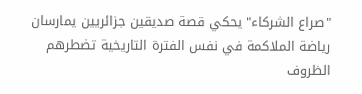"صراع الشركاء" يحكي قصة صديقين جزائريين يمارسان رياضة الملاكمة في نفس الفترة التاريخية تضطرهم الظروف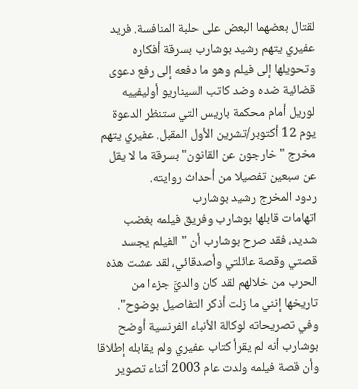لقتال بعضهما البعض على حلبة المنافسة. فريد عفيري يتهم رشيد بوشارب بسرقة أفكاره وتحويلها إلى فيلم وهو ما دفعه إلى رفع دعوى قضائية ضده وضد كاتب السيناريو أوليفييه لوريل أمام محكمة باريس التي ستنظر الدعوة يوم 12 أكتوبر/تشرين الأول المقبل. عفيري يتهم مخرج "خارجون عن القانون" بسرقة ما لا يقل عن سبعين تفصيلا من أحداث روايته.
ردود المخرج رشيد بوشارب
اتهامات قابلها بوشارب وفريق فيلمه بغضب شديد، فقد صرح بوشارب أن "الفيلم يجسد قصتي وقصة عائلتي وأصدقائي، لقد عشت هذه الحرب من خلالهم لقد كان والديَّ جزءا من تاريخها إنني ما زلت أذكر التفاصيل بوضوح". وفي تصريحاته لوكالة الأنباء الفرنسية أوضح بوشارب أنه لم يقرأ كتاب عفيري ولم يقابله إطلاقا وأن قصة فيلمه ولدت عام 2003 أثناء تصوير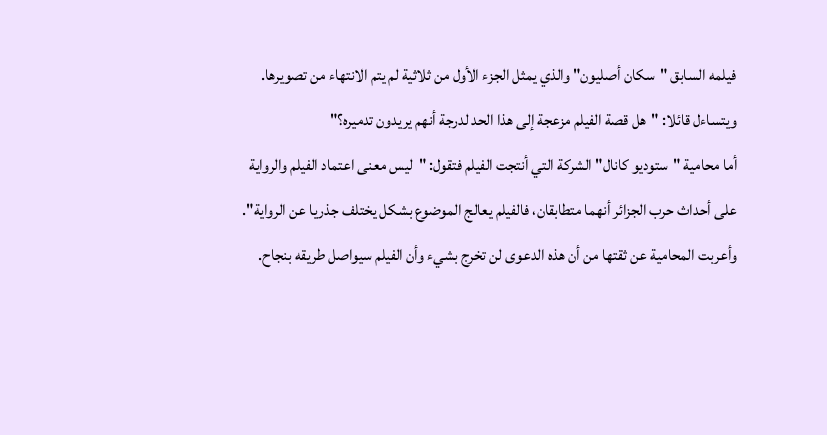فيلمه السابق "سكان أصليون" والذي يمثل الجزء الأول من ثلاثية لم يتم الانتهاء من تصويرها. ويتساءل قائلا: "هل قصة الفيلم مزعجة إلى هذا الحد لدرجة أنهم يريدون تدميره؟"
أما محامية "ستوديو كانال" الشركة التي أنتجت الفيلم فتقول: "ليس معنى اعتماد الفيلم والرواية على أحداث حرب الجزائر أنهما متطابقان، فالفيلم يعالج الموضوع بشكل يختلف جذريا عن الرواية". وأعربت المحامية عن ثقتها من أن هذه الدعوى لن تخرج بشيء وأن الفيلم سيواصل طريقه بنجاح.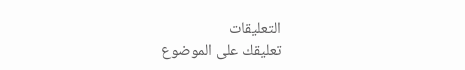التعليقات
تعليقك على الموضوع